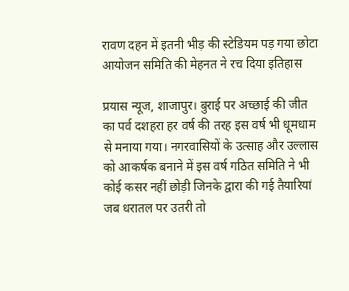रावण दहन में इतनी भीड़ की स्टेडियम पड़ गया छोटा
आयोजन समिति की मेहनत ने रच दिया इतिहास

प्रयास न्यूज, शाजापुर। बुराई पर अच्छाई की जीत का पर्व दशहरा हर वर्ष की तरह इस वर्ष भी धूमधाम से मनाया गया। नगरवासियों के उत्साह और उल्लास को आकर्षक बनाने में इस वर्ष गठित समिति ने भी कोई कसर नहीं छोड़ी जिनके द्वारा की गई तैयारियां जब धरातल पर उतरी तो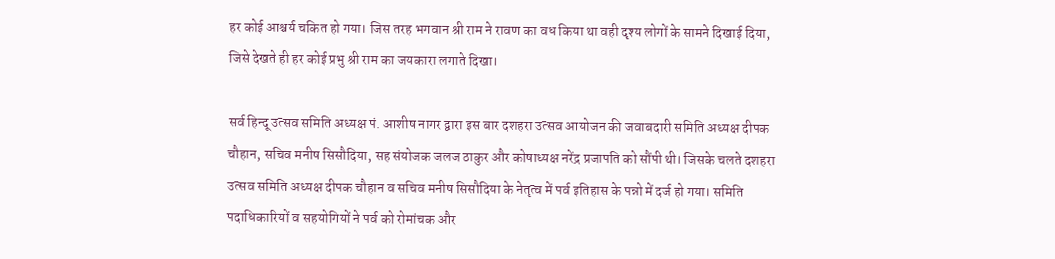हर कोई आश्चर्य चकित हो गया। जिस तरह भगवान श्री राम ने रावण का वध किया था वही दृश्य लोगों के सामने दिखाई दिया, जिसे देखते ही हर कोई प्रभु श्री राम का जयकारा लगाते दिखा।

सर्व हिन्दू उत्सव समिति अध्यक्ष पं. आशीष नागर द्वारा इस बार दशहरा उत्सव आयोजन की जवाबदारी समिति अध्यक्ष दीपक चौहान, सचिव मनीष सिसौदिया, सह संयोजक जलज ठाकुर और कोषाध्यक्ष नरेंद्र प्रजापति को सौंपी थी। जिसके चलते दशहरा उत्सव समिति अध्यक्ष दीपक चौहान व सचिव मनीष सिसौदिया के नेतृत्व में पर्व इतिहास के पन्नो में दर्ज हो गया। समिति पदाधिकारियों व सहयोगियों ने पर्व को रोमांचक और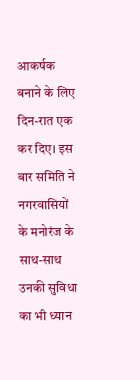आकर्षक बनाने के लिए दिन-रात एक कर दिए। इस बार समिति ने नगरवासियों के मनोरंज के साथ-साथ उनकी सुविधा का भी ध्यान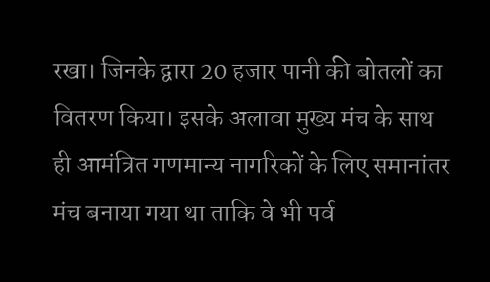रखा। जिनके द्वारा 20 हजार पानी की बोतलों का वितरण किया। इसके अलावा मुख्य मंच के साथ ही आमंत्रित गणमान्य नागरिकों के लिए समानांतर मंच बनाया गया था ताकि वे भी पर्व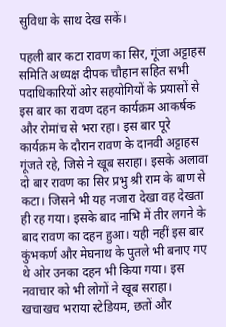सुविधा के साथ देख सकें।

पहली बार कटा रावण का सिर, गूंजा अट्टाहस
समिति अध्यक्ष दीपक चौहान सहित सभी पदाधिकारियों ओर सहयोगियों के प्रयासों से इस बार का रावण दहन कार्यक्रम आकर्षक और रोमांच से भरा रहा। इस बार पूरे कार्यक्रम के दौरान रावण के दानवी अट्टाहस गूंजते रहे, जिसे ने खूब सराहा। इसके अलावा दो बार रावण का सिर प्रभु श्री राम के बाण से कटा। जिसने भी यह नजारा देखा वह देखता ही रह गया। इसके बाद नाभि में तीर लगने के बाद रावण का दहन हुआ। यही नहीं इस बार कुंभकर्ण और मेघनाथ के पुतले भी बनाए गए थे ओर उनका दहन भी किया गया। इस नवाचार को भी लोगों ने खूब सराहा।
खचाखच भराया स्टेडियम, छतों और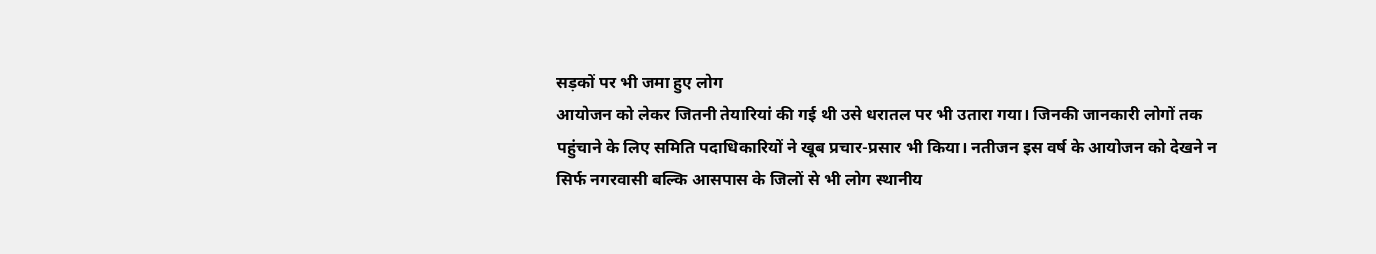सड़कों पर भी जमा हुए लोग
आयोजन को लेकर जितनी तेयारियां की गई थी उसे धरातल पर भी उतारा गया। जिनकी जानकारी लोगों तक पहुंचाने के लिए समिति पदाधिकारियों ने खूब प्रचार-प्रसार भी किया। नतीजन इस वर्ष के आयोजन को देखने न सिर्फ नगरवासी बल्कि आसपास के जिलों से भी लोग स्थानीय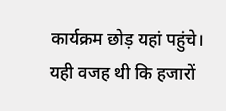कार्यक्रम छोड़ यहां पहुंचे। यही वजह थी कि हजारों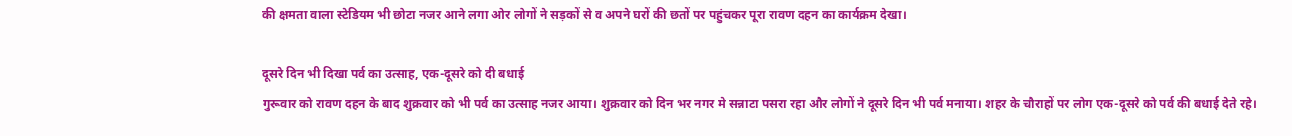की क्षमता वाला स्टेडियम भी छोटा नजर आने लगा ओर लोगों ने सड़कों से व अपने घरों की छतों पर पहुंचकर पूरा रावण दहन का कार्यक्रम देखा।

दूसरे दिन भी दिखा पर्व का उत्साह, एक-दूसरे को दी बधाई
गुरूवार को रावण दहन के बाद शुक्रवार को भी पर्व का उत्साह नजर आया। शुक्रवार को दिन भर नगर मे सन्नाटा पसरा रहा और लोगों ने दूसरे दिन भी पर्व मनाया। शहर के चौराहों पर लोग एक-दूसरे को पर्व की बधाई देते रहे।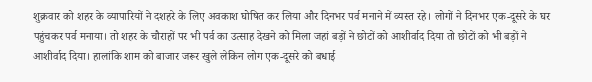शुक्रवार को शहर के व्यापारियों ने दशहरे के लिए अवकाश घोषित कर लिया और दिनभर पर्व मनाने में व्यस्त रहे। लोगों ने दिनभर एक-दूसरे के घर पहुंचकर पर्व मनाया। तो शहर के चौराहों पर भी पर्व का उत्साह देखने को मिला जहां बड़ों ने छोटों को आशीर्वाद दिया तो छोटों को भी बड़ों ने आशीर्वाद दिया। हालांकि शाम को बाजार जरूर खुले लेकिन लोग एक-दूसरे को बधाई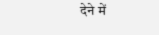देने में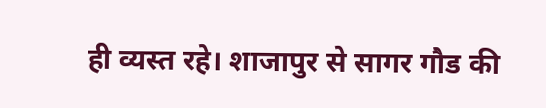ही व्यस्त रहे। शाजापुर से सागर गौड की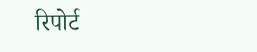रिपोर्ट